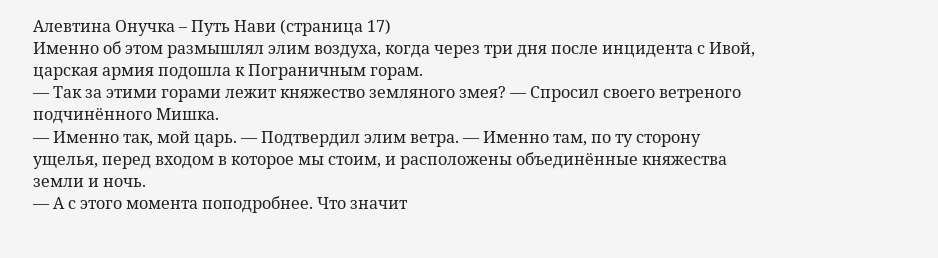Алевтина Онучка – Путь Нави (страница 17)
Именно об этом размышлял элим воздуха, когда через три дня после инцидента с Ивой, царская армия подошла к Пограничным горам.
— Так за этими горами лежит княжество земляного змея? — Спросил своего ветреного подчинённого Мишка.
— Именно так, мой царь. — Подтвердил элим ветра. — Именно там, по ту сторону ущелья, перед входом в которое мы стоим, и расположены объединённые княжества земли и ночь.
— А с этого момента поподробнее. Что значит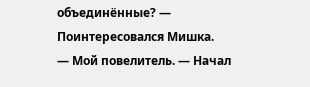объединённые? — Поинтересовался Мишка.
— Мой повелитель. — Начал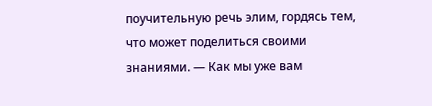поучительную речь элим, гордясь тем, что может поделиться своими знаниями. — Как мы уже вам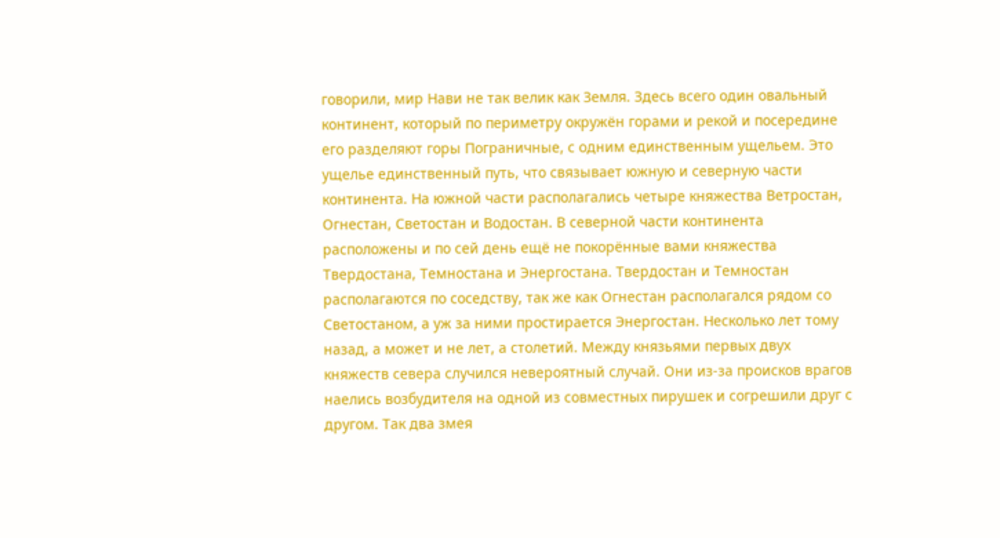говорили, мир Нави не так велик как Земля. Здесь всего один овальный континент, который по периметру окружён горами и рекой и посередине его разделяют горы Пограничные, с одним единственным ущельем. Это ущелье единственный путь, что связывает южную и северную части континента. На южной части располагались четыре княжества Ветростан, Огнестан, Светостан и Водостан. В северной части континента расположены и по сей день ещё не покорённые вами княжества Твердостана, Темностана и Энергостана. Твердостан и Темностан располагаются по соседству, так же как Огнестан располагался рядом со Светостаном, а уж за ними простирается Энергостан. Несколько лет тому назад, а может и не лет, а столетий. Между князьями первых двух княжеств севера случился невероятный случай. Они из-за происков врагов наелись возбудителя на одной из совместных пирушек и согрешили друг с другом. Так два змея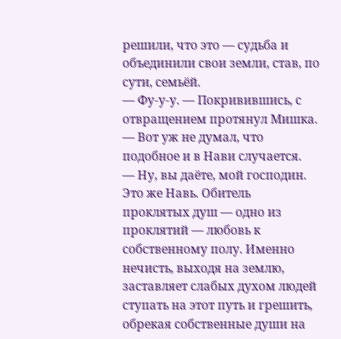решили, что это — судьба и объединили свои земли, став, по сути, семьёй.
— Фу-у-у. — Покривившись, с отвращением протянул Мишка. — Вот уж не думал, что подобное и в Нави случается.
— Ну, вы даёте, мой господин. Это же Навь. Обитель проклятых душ — одно из проклятий — любовь к собственному полу. Именно нечисть, выходя на землю, заставляет слабых духом людей ступать на этот путь и грешить, обрекая собственные души на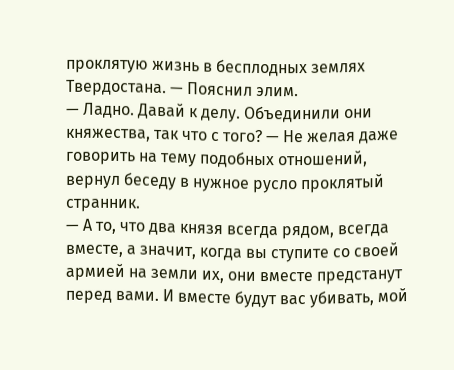проклятую жизнь в бесплодных землях Твердостана. — Пояснил элим.
— Ладно. Давай к делу. Объединили они княжества, так что с того? — Не желая даже говорить на тему подобных отношений, вернул беседу в нужное русло проклятый странник.
— А то, что два князя всегда рядом, всегда вместе, а значит, когда вы ступите со своей армией на земли их, они вместе предстанут перед вами. И вместе будут вас убивать, мой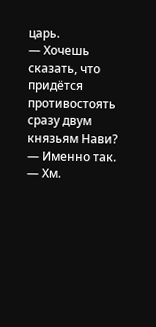царь.
— Хочешь сказать, что придётся противостоять сразу двум князьям Нави?
— Именно так.
— Хм.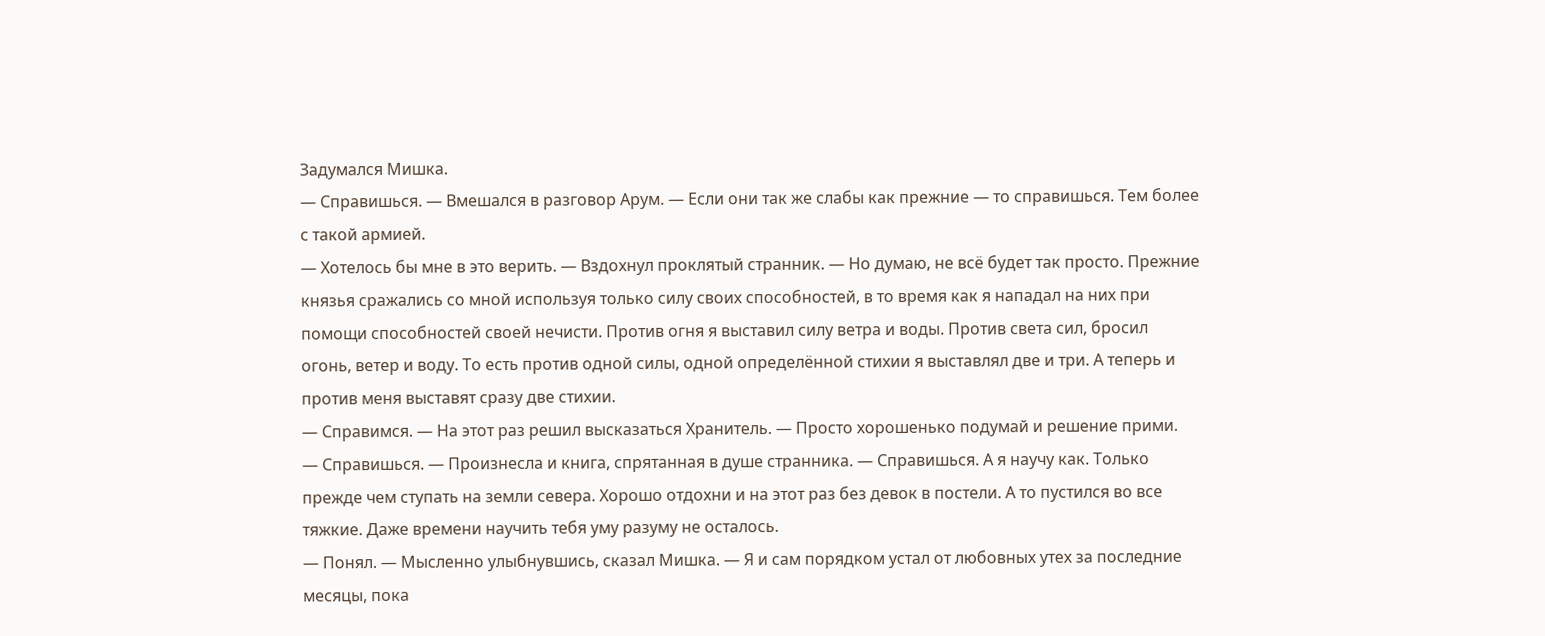Задумался Мишка.
— Справишься. — Вмешался в разговор Арум. — Если они так же слабы как прежние — то справишься. Тем более с такой армией.
— Хотелось бы мне в это верить. — Вздохнул проклятый странник. — Но думаю, не всё будет так просто. Прежние князья сражались со мной используя только силу своих способностей, в то время как я нападал на них при помощи способностей своей нечисти. Против огня я выставил силу ветра и воды. Против света сил, бросил огонь, ветер и воду. То есть против одной силы, одной определённой стихии я выставлял две и три. А теперь и против меня выставят сразу две стихии.
— Справимся. — На этот раз решил высказаться Хранитель. — Просто хорошенько подумай и решение прими.
— Справишься. — Произнесла и книга, спрятанная в душе странника. — Справишься. А я научу как. Только прежде чем ступать на земли севера. Хорошо отдохни и на этот раз без девок в постели. А то пустился во все тяжкие. Даже времени научить тебя уму разуму не осталось.
— Понял. — Мысленно улыбнувшись, сказал Мишка. — Я и сам порядком устал от любовных утех за последние месяцы, пока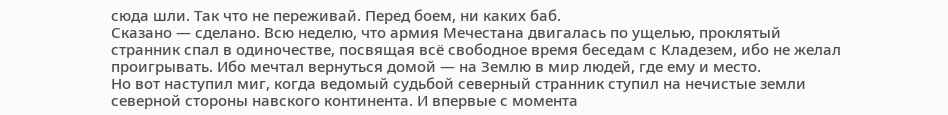сюда шли. Так что не переживай. Перед боем, ни каких баб.
Сказано — сделано. Всю неделю, что армия Мечестана двигалась по ущелью, проклятый странник спал в одиночестве, посвящая всё свободное время беседам с Кладезем, ибо не желал проигрывать. Ибо мечтал вернуться домой — на Землю в мир людей, где ему и место.
Но вот наступил миг, когда ведомый судьбой северный странник ступил на нечистые земли северной стороны навского континента. И впервые с момента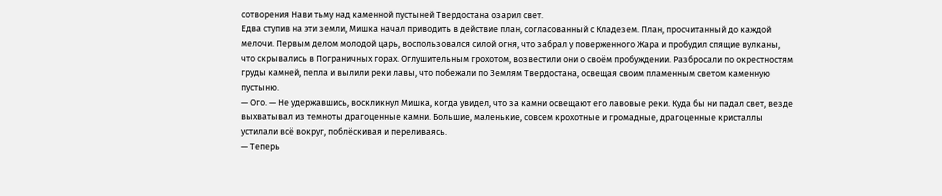сотворения Нави тьму над каменной пустыней Твердостана озарил свет.
Едва ступив на эти земли, Мишка начал приводить в действие план, согласованный с Кладезем. План, просчитанный до каждой мелочи. Первым делом молодой царь, воспользовался силой огня, что забрал у поверженного Жара и пробудил спящие вулканы, что скрывались в Пограничных горах. Оглушительным грохотом, возвестили они о своём пробуждении. Разбросали по окрестностям груды камней, пепла и вылили реки лавы, что побежали по Землям Твердостана, освещая своим пламенным светом каменную пустыню.
— Ого. — Не удержавшись, воскликнул Мишка, когда увидел, что за камни освещают его лавовые реки. Куда бы ни падал свет, везде выхватывал из темноты драгоценные камни. Большие, маленькие, совсем крохотные и громадные, драгоценные кристаллы устилали всё вокруг, поблёскивая и переливаясь.
— Теперь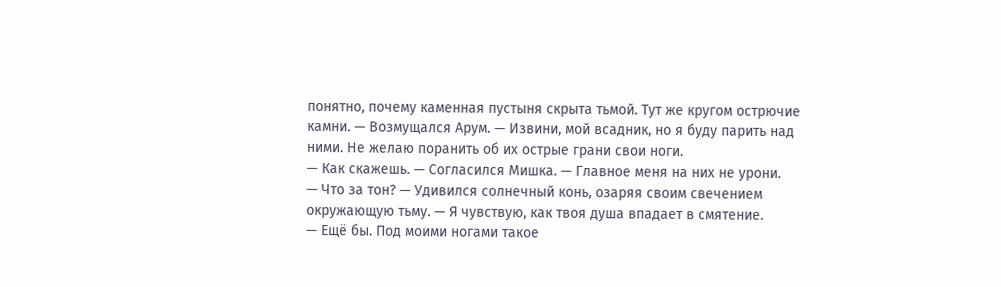понятно, почему каменная пустыня скрыта тьмой. Тут же кругом острючие камни. — Возмущался Арум. — Извини, мой всадник, но я буду парить над ними. Не желаю поранить об их острые грани свои ноги.
— Как скажешь. — Согласился Мишка. — Главное меня на них не урони.
— Что за тон? — Удивился солнечный конь, озаряя своим свечением окружающую тьму. — Я чувствую, как твоя душа впадает в смятение.
— Ещё бы. Под моими ногами такое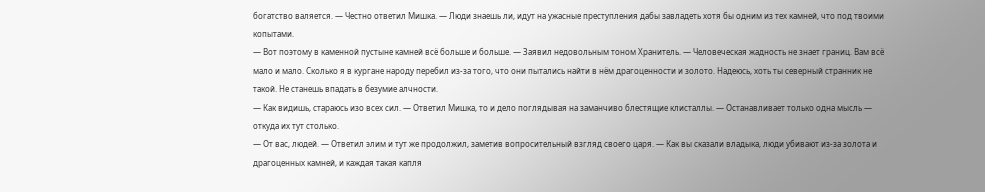богатство валяется. — Честно ответил Мишка. — Люди знаешь ли, идут на ужасные преступления дабы завладеть хотя бы одним из тех камней, что под твоими копытами.
— Вот поэтому в каменной пустыне камней всё больше и больше. — Заявил недовольным тоном Хранитель. — Человеческая жадность не знает границ. Вам всё мало и мало. Сколько я в кургане народу перебил из-за того, что они пытались найти в нём драгоценности и золото. Надеюсь, хоть ты северный странник не такой. Не станешь впадать в безумие алчности.
— Как видишь, стараюсь изо всех сил. — Ответил Мишка, то и дело поглядывая на заманчиво блестящие клисталлы. — Останавливает только одна мысль — откуда их тут столько.
— От вас, людей. — Ответил элим и тут же продолжил, заметив вопросительный взгляд своего царя. — Как вы сказали владыка, люди убивают из-за золота и драгоценных камней, и каждая такая капля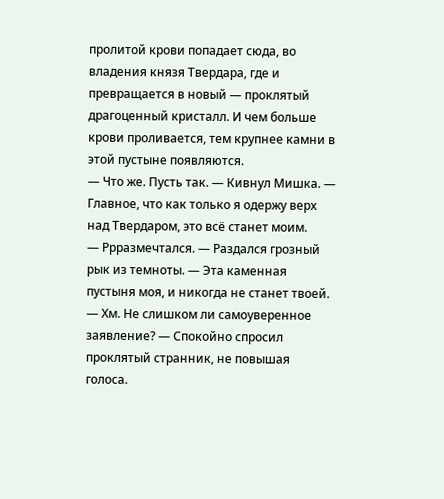пролитой крови попадает сюда, во владения князя Твердара, где и превращается в новый — проклятый драгоценный кристалл. И чем больше крови проливается, тем крупнее камни в этой пустыне появляются.
— Что же. Пусть так. — Кивнул Мишка. — Главное, что как только я одержу верх над Твердаром, это всё станет моим.
— Ррразмечтался. — Раздался грозный рык из темноты. — Эта каменная пустыня моя, и никогда не станет твоей.
— Хм. Не слишком ли самоуверенное заявление? — Спокойно спросил проклятый странник, не повышая голоса.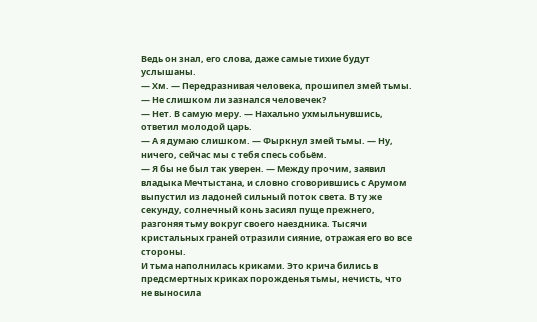Ведь он знал, его слова, даже самые тихие будут услышаны.
— Хм. — Передразнивая человека, прошипел змей тьмы. — Не слишком ли зазнался человечек?
— Нет. В самую меру. — Нахально ухмыльнувшись, ответил молодой царь.
— А я думаю слишком. — Фыркнул змей тьмы. — Ну, ничего, сейчас мы с тебя спесь собьём.
— Я бы не был так уверен. — Между прочим, заявил владыка Мечтыстана, и словно сговорившись с Арумом выпустил из ладоней сильный поток света. В ту же секунду, солнечный конь засиял пуще прежнего, разгоняя тьму вокруг своего наездника. Тысячи кристальных граней отразили сияние, отражая его во все стороны.
И тьма наполнилась криками. Это крича бились в предсмертных криках порожденья тьмы, нечисть, что не выносила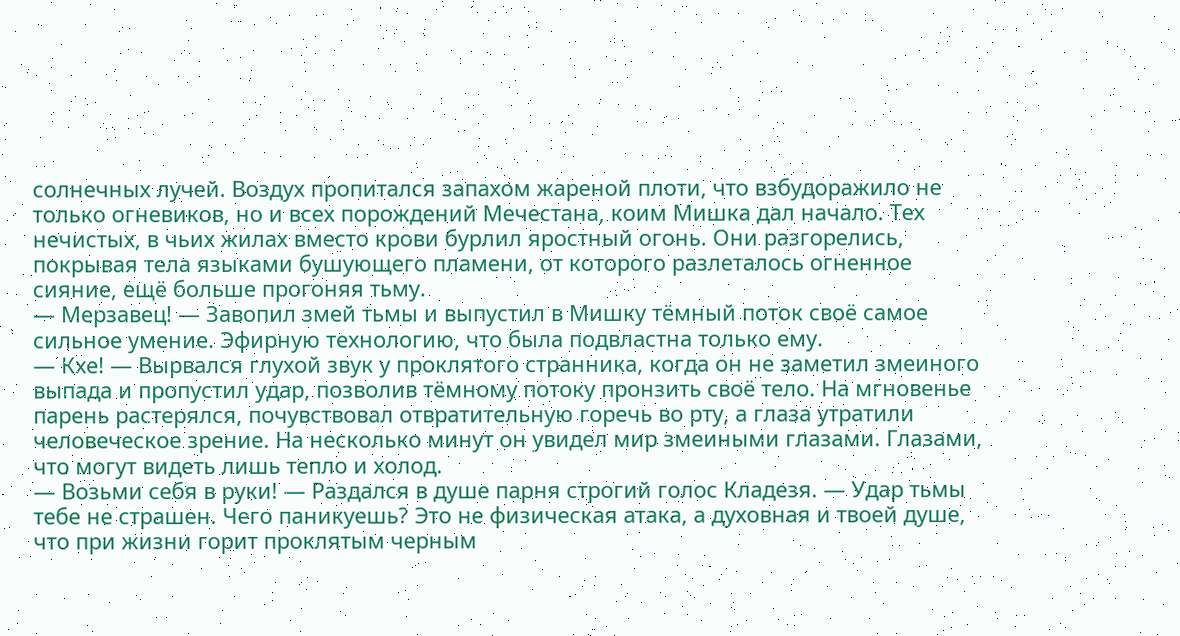солнечных лучей. Воздух пропитался запахом жареной плоти, что взбудоражило не только огневиков, но и всех порождений Мечестана, коим Мишка дал начало. Тех нечистых, в чьих жилах вместо крови бурлил яростный огонь. Они разгорелись, покрывая тела языками бушующего пламени, от которого разлеталось огненное сияние, ещё больше прогоняя тьму.
— Мерзавец! — Завопил змей тьмы и выпустил в Мишку тёмный поток своё самое сильное умение. Эфирную технологию, что была подвластна только ему.
— Кхе! — Вырвался глухой звук у проклятого странника, когда он не заметил змеиного выпада и пропустил удар, позволив тёмному потоку пронзить своё тело. На мгновенье парень растерялся, почувствовал отвратительную горечь во рту, а глаза утратили человеческое зрение. На несколько минут он увидел мир змеиными глазами. Глазами, что могут видеть лишь тепло и холод.
— Возьми себя в руки! — Раздался в душе парня строгий голос Кладезя. — Удар тьмы тебе не страшен. Чего паникуешь? Это не физическая атака, а духовная и твоей душе, что при жизни горит проклятым черным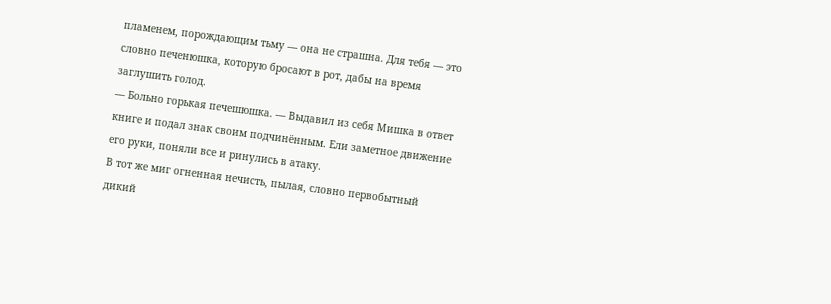пламенем, порождающим тьму — она не страшна. Для тебя — это словно печенюшка, которую бросают в рот, дабы на время заглушить голод.
— Больно горькая печешюшка. — Выдавил из себя Мишка в ответ книге и подал знак своим подчинённым. Ели заметное движение его руки, поняли все и ринулись в атаку.
В тот же миг огненная нечисть, пылая, словно первобытный дикий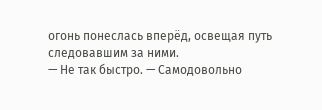огонь понеслась вперёд, освещая путь следовавшим за ними.
— Не так быстро. — Самодовольно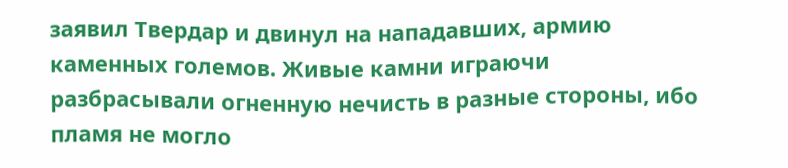заявил Твердар и двинул на нападавших, армию каменных големов. Живые камни играючи разбрасывали огненную нечисть в разные стороны, ибо пламя не могло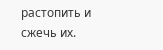растопить и сжечь их.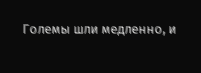Големы шли медленно, и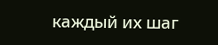каждый их шаг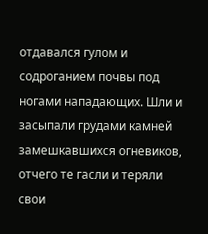отдавался гулом и содроганием почвы под ногами нападающих. Шли и засыпали грудами камней замешкавшихся огневиков, отчего те гасли и теряли свои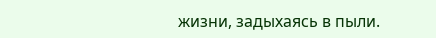жизни, задыхаясь в пыли.